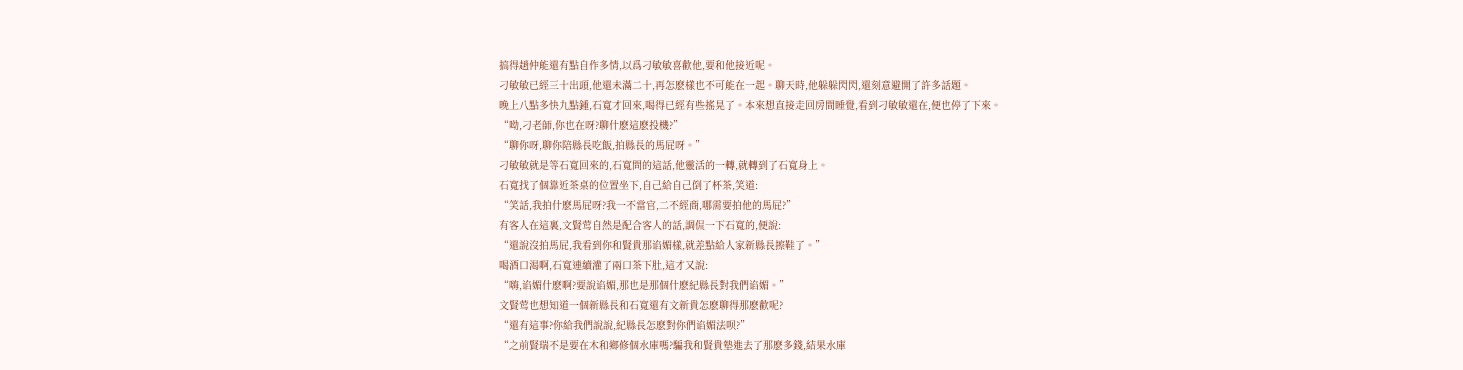搞得趙仲能還有點自作多情,以爲刁敏敏喜歡他,要和他接近呢。
刁敏敏已經三十出頭,他還未滿二十,再怎麽樣也不可能在一起。聊天時,他躲躲閃閃,還刻意避開了許多話題。
晚上八點多快九點鍾,石寬才回來,喝得已經有些搖晃了。本來想直接走回房間睡覺,看到刁敏敏還在,便也停了下來。
“呦,刁老師,你也在呀?聊什麽這麽投機?”
“聊你呀,聊你陪縣長吃飯,拍縣長的馬屁呀。”
刁敏敏就是等石寬回來的,石寬問的這話,他靈活的一轉,就轉到了石寬身上。
石寬找了個靠近茶桌的位置坐下,自己給自己倒了杯茶,笑道:
“笑話,我拍什麽馬屁呀?我一不當官,二不經商,哪需要拍他的馬屁?”
有客人在這裏,文賢莺自然是配合客人的話,調侃一下石寬的,便說:
“還說沒拍馬屁,我看到你和賢貴那谄媚樣,就差點給人家新縣長擦鞋了。”
喝酒口渴啊,石寬連續灌了兩口茶下肚,這才又說:
“嗨,谄媚什麽啊?要說谄媚,那也是那個什麽紀縣長對我們谄媚。”
文賢莺也想知道一個新縣長和石寬還有文新貴怎麽聊得那麽歡呢?
“還有這事?你給我們說說,紀縣長怎麽對你們谄媚法呗?”
“之前賢瑞不是要在木和鄉修個水庫嗎?騙我和賢貴墊進去了那麽多錢,結果水庫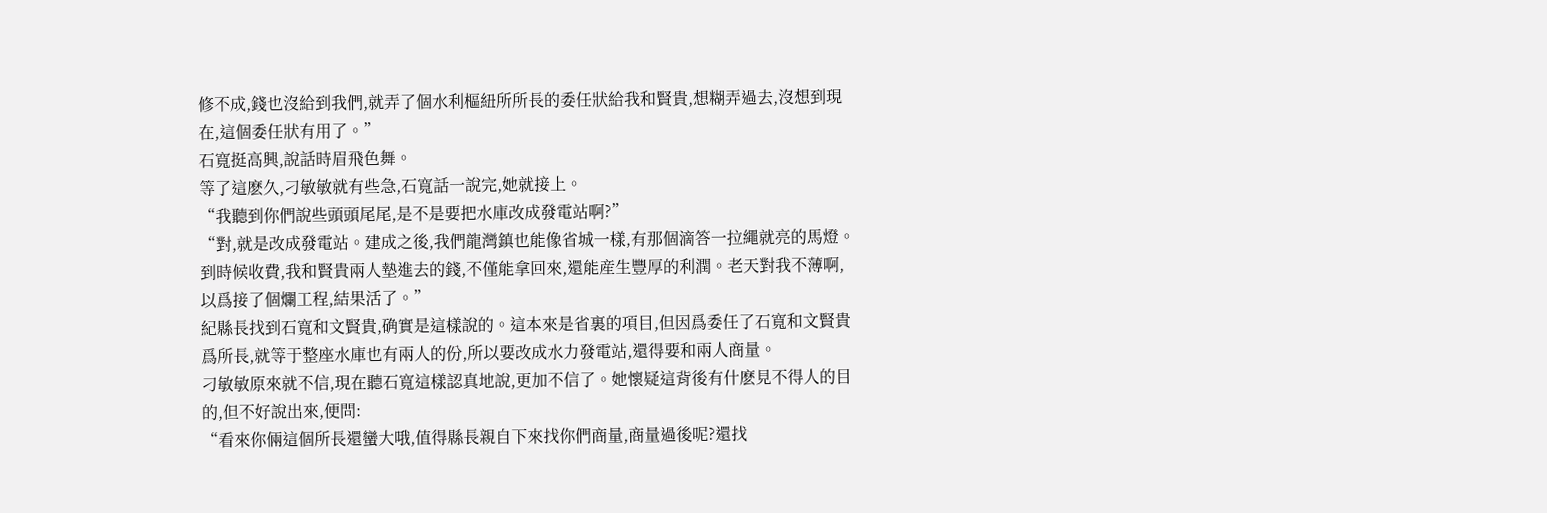修不成,錢也沒給到我們,就弄了個水利樞紐所所長的委任狀給我和賢貴,想糊弄過去,沒想到現在,這個委任狀有用了。”
石寬挺高興,說話時眉飛色舞。
等了這麽久,刁敏敏就有些急,石寬話一說完,她就接上。
“我聽到你們說些頭頭尾尾,是不是要把水庫改成發電站啊?”
“對,就是改成發電站。建成之後,我們龍灣鎮也能像省城一樣,有那個滴答一拉繩就亮的馬燈。到時候收費,我和賢貴兩人墊進去的錢,不僅能拿回來,還能産生豐厚的利潤。老天對我不薄啊,以爲接了個爛工程,結果活了。”
紀縣長找到石寬和文賢貴,确實是這樣說的。這本來是省裏的項目,但因爲委任了石寬和文賢貴爲所長,就等于整座水庫也有兩人的份,所以要改成水力發電站,還得要和兩人商量。
刁敏敏原來就不信,現在聽石寬這樣認真地說,更加不信了。她懷疑這背後有什麽見不得人的目的,但不好說出來,便問:
“看來你倆這個所長還蠻大哦,值得縣長親自下來找你們商量,商量過後呢?還找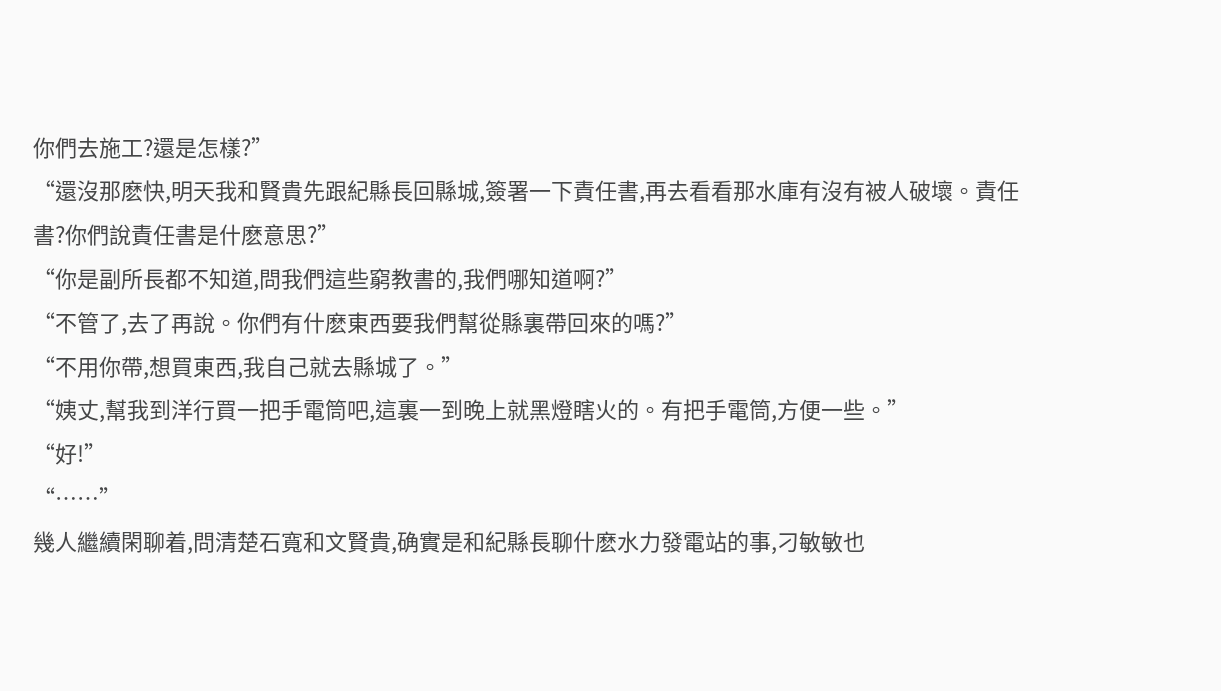你們去施工?還是怎樣?”
“還沒那麽快,明天我和賢貴先跟紀縣長回縣城,簽署一下責任書,再去看看那水庫有沒有被人破壞。責任書?你們說責任書是什麽意思?”
“你是副所長都不知道,問我們這些窮教書的,我們哪知道啊?”
“不管了,去了再說。你們有什麽東西要我們幫從縣裏帶回來的嗎?”
“不用你帶,想買東西,我自己就去縣城了。”
“姨丈,幫我到洋行買一把手電筒吧,這裏一到晚上就黑燈瞎火的。有把手電筒,方便一些。”
“好!”
“……”
幾人繼續閑聊着,問清楚石寬和文賢貴,确實是和紀縣長聊什麽水力發電站的事,刁敏敏也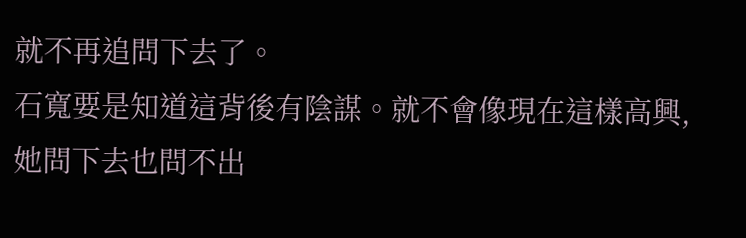就不再追問下去了。
石寬要是知道這背後有陰謀。就不會像現在這樣高興,她問下去也問不出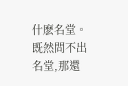什麽名堂。既然問不出名堂,那還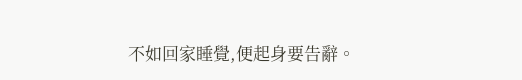不如回家睡覺,便起身要告辭。